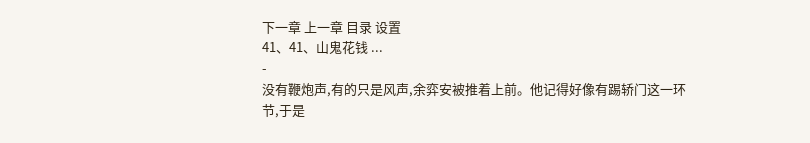下一章 上一章 目录 设置
41、41、山鬼花钱 ...
-
没有鞭炮声,有的只是风声,余弈安被推着上前。他记得好像有踢轿门这一环节,于是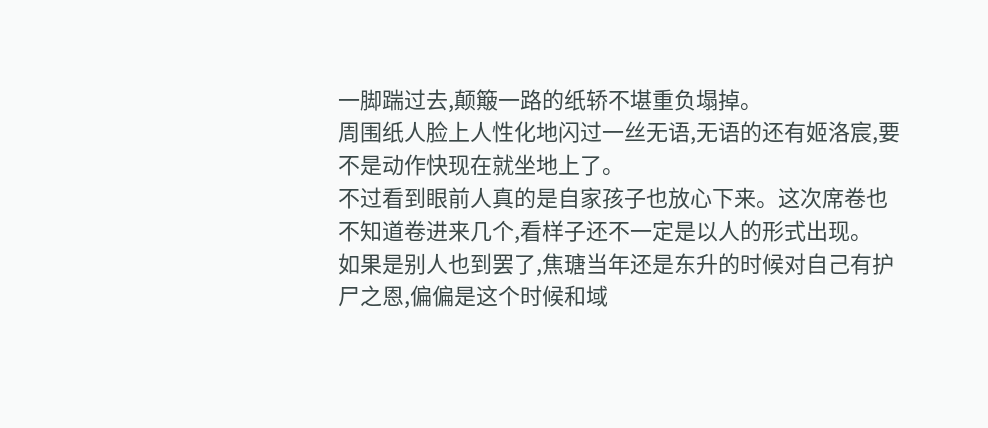一脚踹过去,颠簸一路的纸轿不堪重负塌掉。
周围纸人脸上人性化地闪过一丝无语,无语的还有姬洛宸,要不是动作快现在就坐地上了。
不过看到眼前人真的是自家孩子也放心下来。这次席卷也不知道卷进来几个,看样子还不一定是以人的形式出现。
如果是别人也到罢了,焦瑭当年还是东升的时候对自己有护尸之恩,偏偏是这个时候和域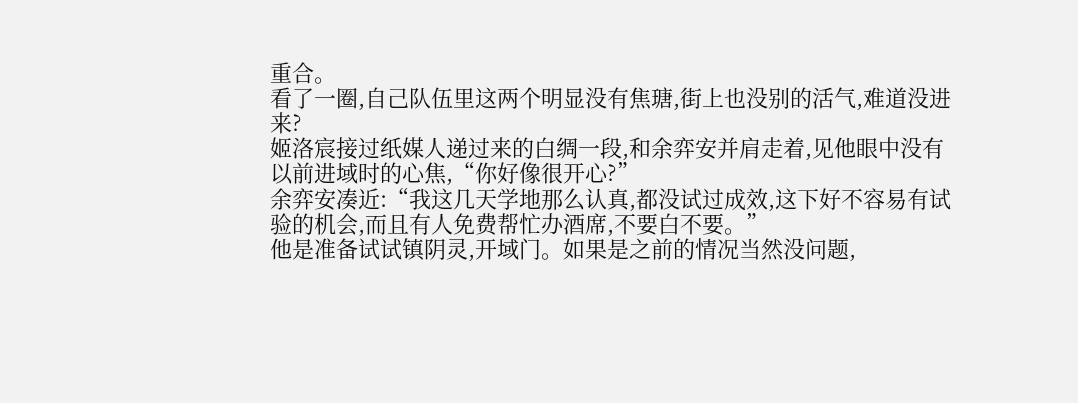重合。
看了一圈,自己队伍里这两个明显没有焦瑭,街上也没别的活气,难道没进来?
姬洛宸接过纸媒人递过来的白绸一段,和余弈安并肩走着,见他眼中没有以前进域时的心焦,“你好像很开心?”
余弈安凑近:“我这几天学地那么认真,都没试过成效,这下好不容易有试验的机会,而且有人免费帮忙办酒席,不要白不要。”
他是准备试试镇阴灵,开域门。如果是之前的情况当然没问题,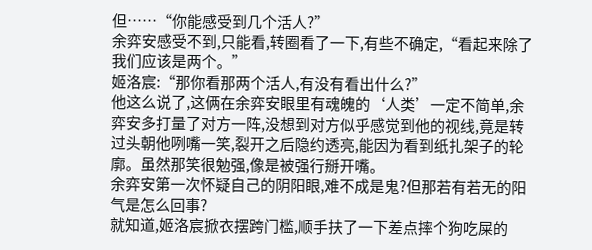但……“你能感受到几个活人?”
余弈安感受不到,只能看,转圈看了一下,有些不确定,“看起来除了我们应该是两个。”
姬洛宸:“那你看那两个活人,有没有看出什么?”
他这么说了,这俩在余弈安眼里有魂魄的‘人类’一定不简单,余弈安多打量了对方一阵,没想到对方似乎感觉到他的视线,竟是转过头朝他咧嘴一笑,裂开之后隐约透亮,能因为看到纸扎架子的轮廓。虽然那笑很勉强,像是被强行掰开嘴。
余弈安第一次怀疑自己的阴阳眼,难不成是鬼?但那若有若无的阳气是怎么回事?
就知道,姬洛宸掀衣摆跨门槛,顺手扶了一下差点摔个狗吃屎的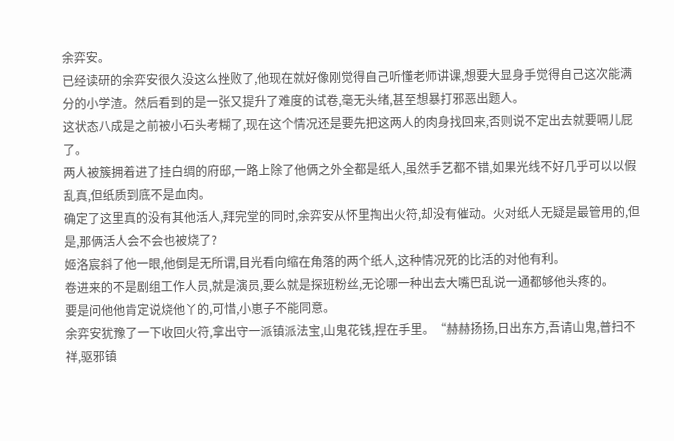余弈安。
已经读研的余弈安很久没这么挫败了,他现在就好像刚觉得自己听懂老师讲课,想要大显身手觉得自己这次能满分的小学渣。然后看到的是一张又提升了难度的试卷,毫无头绪,甚至想暴打邪恶出题人。
这状态八成是之前被小石头考糊了,现在这个情况还是要先把这两人的肉身找回来,否则说不定出去就要嗝儿屁了。
两人被簇拥着进了挂白绸的府邸,一路上除了他俩之外全都是纸人,虽然手艺都不错,如果光线不好几乎可以以假乱真,但纸质到底不是血肉。
确定了这里真的没有其他活人,拜完堂的同时,余弈安从怀里掏出火符,却没有催动。火对纸人无疑是最管用的,但是,那俩活人会不会也被烧了?
姬洛宸斜了他一眼,他倒是无所谓,目光看向缩在角落的两个纸人,这种情况死的比活的对他有利。
卷进来的不是剧组工作人员,就是演员,要么就是探班粉丝,无论哪一种出去大嘴巴乱说一通都够他头疼的。
要是问他他肯定说烧他丫的,可惜,小崽子不能同意。
余弈安犹豫了一下收回火符,拿出守一派镇派法宝,山鬼花钱,捏在手里。“赫赫扬扬,日出东方,吾请山鬼,普扫不祥,驱邪镇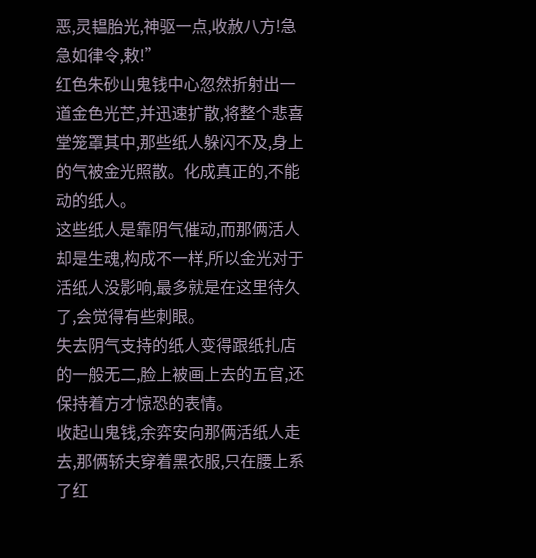恶,灵韫胎光,神驱一点,收赦八方!急急如律令,敕!”
红色朱砂山鬼钱中心忽然折射出一道金色光芒,并迅速扩散,将整个悲喜堂笼罩其中,那些纸人躲闪不及,身上的气被金光照散。化成真正的,不能动的纸人。
这些纸人是靠阴气催动,而那俩活人却是生魂,构成不一样,所以金光对于活纸人没影响,最多就是在这里待久了,会觉得有些刺眼。
失去阴气支持的纸人变得跟纸扎店的一般无二,脸上被画上去的五官,还保持着方才惊恐的表情。
收起山鬼钱,余弈安向那俩活纸人走去,那俩轿夫穿着黑衣服,只在腰上系了红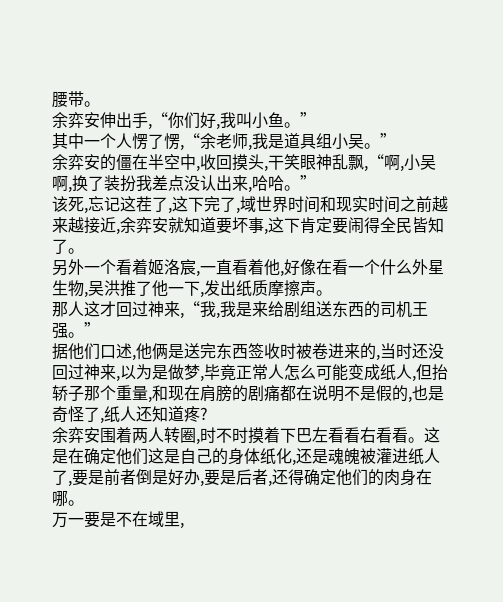腰带。
余弈安伸出手,“你们好,我叫小鱼。”
其中一个人愣了愣,“余老师,我是道具组小吴。”
余弈安的僵在半空中,收回摸头,干笑眼神乱飘,“啊,小吴啊,换了装扮我差点没认出来,哈哈。”
该死,忘记这茬了,这下完了,域世界时间和现实时间之前越来越接近,余弈安就知道要坏事,这下肯定要闹得全民皆知了。
另外一个看着姬洛宸,一直看着他,好像在看一个什么外星生物,吴洪推了他一下,发出纸质摩擦声。
那人这才回过神来,“我,我是来给剧组送东西的司机王强。”
据他们口述,他俩是送完东西签收时被卷进来的,当时还没回过神来,以为是做梦,毕竟正常人怎么可能变成纸人,但抬轿子那个重量,和现在肩膀的剧痛都在说明不是假的,也是奇怪了,纸人还知道疼?
余弈安围着两人转圈,时不时摸着下巴左看看右看看。这是在确定他们这是自己的身体纸化,还是魂魄被灌进纸人了,要是前者倒是好办,要是后者,还得确定他们的肉身在哪。
万一要是不在域里,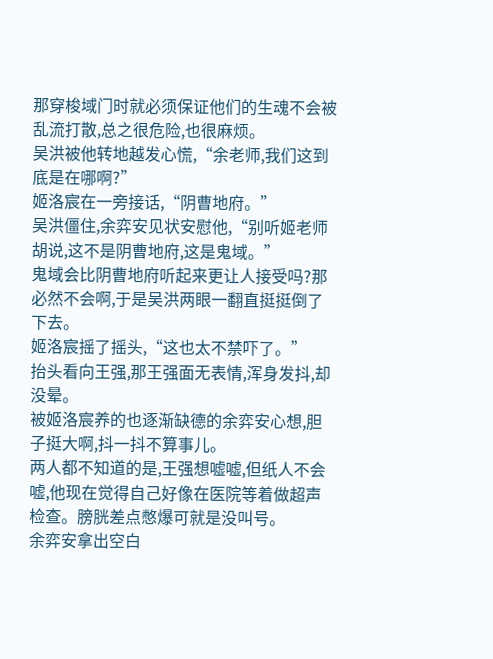那穿梭域门时就必须保证他们的生魂不会被乱流打散,总之很危险,也很麻烦。
吴洪被他转地越发心慌,“余老师,我们这到底是在哪啊?”
姬洛宸在一旁接话,“阴曹地府。”
吴洪僵住,余弈安见状安慰他,“别听姬老师胡说,这不是阴曹地府,这是鬼域。”
鬼域会比阴曹地府听起来更让人接受吗?那必然不会啊,于是吴洪两眼一翻直挺挺倒了下去。
姬洛宸摇了摇头,“这也太不禁吓了。”
抬头看向王强,那王强面无表情,浑身发抖,却没晕。
被姬洛宸养的也逐渐缺德的余弈安心想,胆子挺大啊,抖一抖不算事儿。
两人都不知道的是,王强想嘘嘘,但纸人不会嘘,他现在觉得自己好像在医院等着做超声检查。膀胱差点憋爆可就是没叫号。
余弈安拿出空白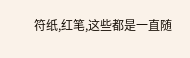符纸,红笔,这些都是一直随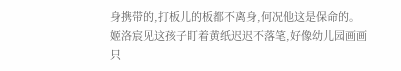身携带的,打板儿的板都不离身,何况他这是保命的。
姬洛宸见这孩子盯着黄纸迟迟不落笔,好像幼儿园画画只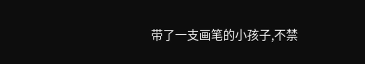带了一支画笔的小孩子,不禁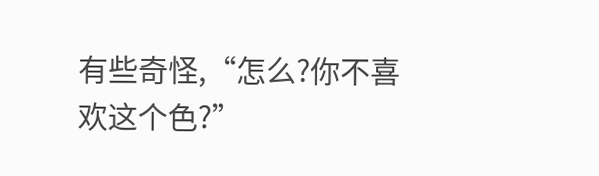有些奇怪,“怎么?你不喜欢这个色?”